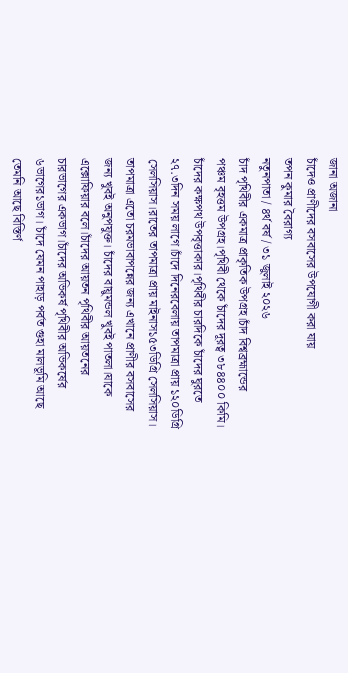জানা অজানা
চাঁদেও প্রাণীদের বসবাসের উপযোগী করা যায়
তপন কুমার বৈরাগ্য
নতুনপাতা / ৪র্থ বর্ষ / ৩১ জুলাই ২০২৬
চাঁদ পৃথিবীর একমাত্র প্রাকৃতিক উপগ্রহ।চাঁদ বিশ্বব্রহ্মান্ডের
পঞ্চম বৃহত্তম উপগ্রহ।পৃথিবী থেকে চাঁদের দূরত্ব ৩৮৪৪০০ কিমি।
চাঁদের কক্ষপথ উপবৃত্তাকার।পৃথিবীর চারদিকে চাঁদের ঘুরতে
২৭.৩দিন সময় লাগে।চাঁদে দিনেরবেলায় তাপমাত্রা প্রায় ১২০ডিগ্রি
সেলসিয়াস।রাতের তাপমাত্রা প্রায় মাইনাস১৫৩ডিগ্রি সেলসিয়াস।
তাপমাত্রা এতো চরমভাবাপন্নের জন্য এখানে প্রাণীর বসবাসের
জন্য খুবই অনুপযুক্ত। চাঁদের বায়ুমন্ডল খুবই পাতলা।যাকে
এক্সোফিয়ার বলে।চাঁদের আয়তন পৃথিবীর আয়তনের
চারভাগের একভাগ।চাঁদের অভিকর্ষ পৃথিবীর অভিকর্ষের
৬ভাগের১ভাগ। চাঁদে যেমন পাহাড় পর্বত গুহা মালভূমি আছে
তেমনি আছে বিস্তির্ণ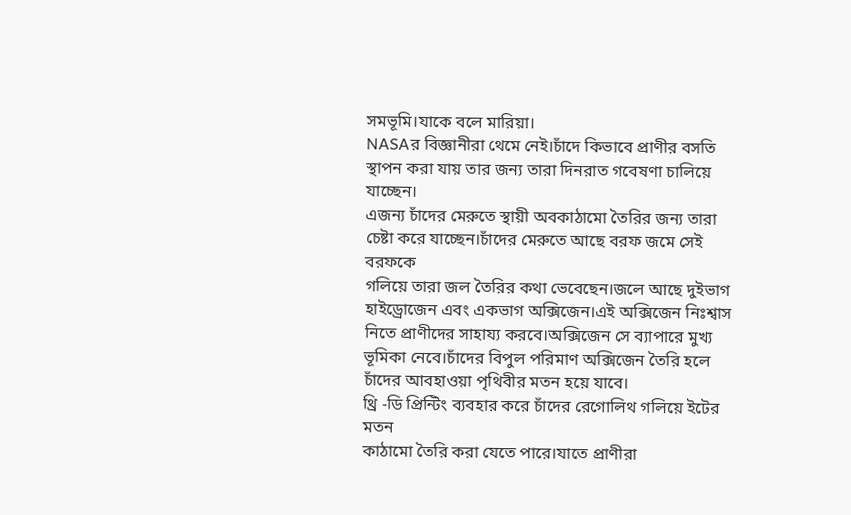সমভূমি।যাকে বলে মারিয়া।
NASAর বিজ্ঞানীরা থেমে নেই।চাঁদে কিভাবে প্রাণীর বসতি স্থাপন করা যায় তার জন্য তারা দিনরাত গবেষণা চালিয়ে যাচ্ছেন।
এজন্য চাঁদের মেরুতে স্থায়ী অবকাঠামো তৈরির জন্য তারা
চেষ্টা করে যাচ্ছেন।চাঁদের মেরুতে আছে বরফ জমে সেই বরফকে
গলিয়ে তারা জল তৈরির কথা ভেবেছেন।জলে আছে দুইভাগ
হাইড্রোজেন এবং একভাগ অক্সিজেন।এই অক্সিজেন নিঃশ্বাস
নিতে প্রাণীদের সাহায্য করবে।অক্সিজেন সে ব্যাপারে মুখ্য
ভূমিকা নেবে।চাঁদের বিপুল পরিমাণ অক্সিজেন তৈরি হলে
চাঁদের আবহাওয়া পৃথিবীর মতন হয়ে যাবে।
থ্রি -ডি প্রিন্টিং ব্যবহার করে চাঁদের রেগোলিথ গলিয়ে ইটের মতন
কাঠামো তৈরি করা যেতে পারে।যাতে প্রাণীরা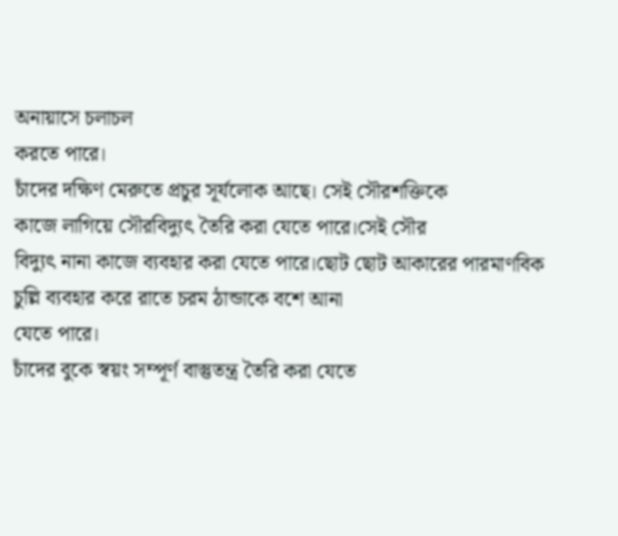অনায়াসে চলাচল
করতে পারে।
চাঁদের দক্ষিণ মেরুতে প্রচুর সূর্যলোক আছে। সেই সৌরশক্তিকে
কাজে লাগিয়ে সৌরবিদ্যুৎ তৈরি করা যেতে পারে।সেই সৌর
বিদ্যুৎ নানা কাজে ব্যবহার করা যেতে পারে।ছোট ছোট আকারের পারমাণবিক চুল্লি ব্যবহার করে রাতে চরম ঠান্ডাকে বশে আনা
যেতে পারে।
চাঁদের বুকে স্বয়ং সম্পূর্ণ বাস্তুতন্ত্র তৈরি করা যেতে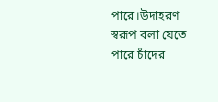পারে।উদাহরণ
স্বরূপ বলা যেতে পারে চাঁদের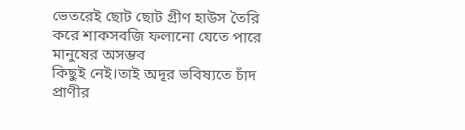ভেতরেই ছোট ছোট গ্রীণ হাউস তৈরি করে শাকসবজি ফলানো যেতে পারে মানুষের অসম্ভব
কিছুই নেই।তাই অদূর ভবিষ্যতে চাঁদ প্রাণীর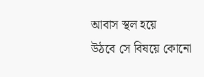আবাস স্থল হয়ে
উঠবে সে বিষয়ে কোনো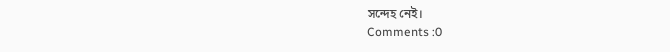সন্দেহ নেই।
Comments :0